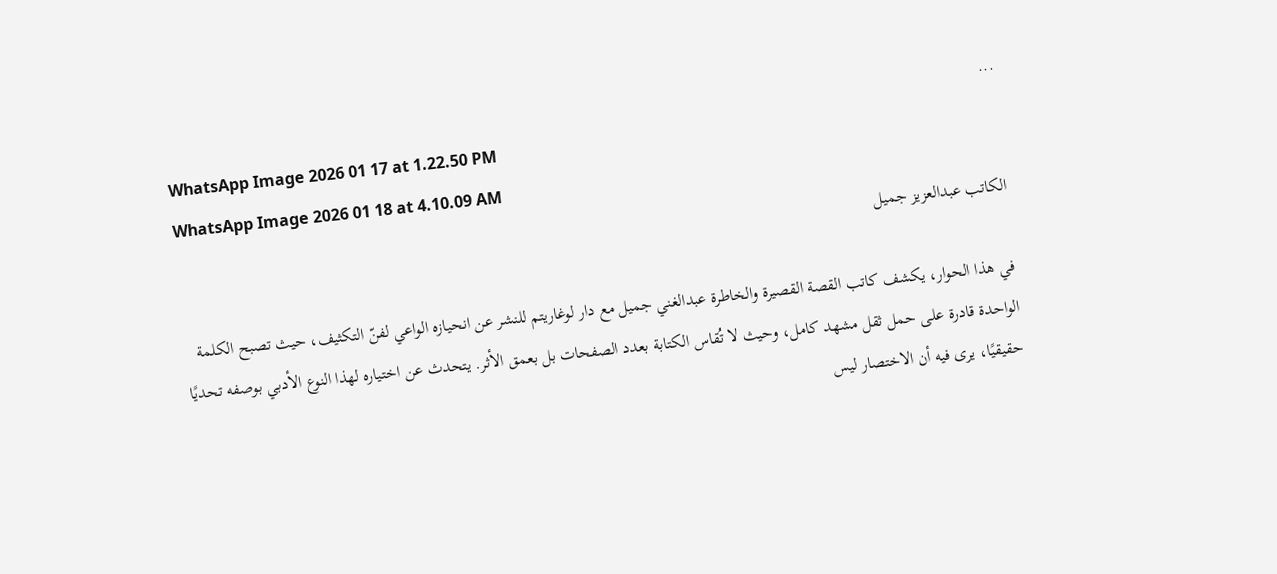...
WhatsApp Image 2026 01 17 at 1.22.50 PM
WhatsApp Image 2026 01 18 at 4.10.09 AM
الكاتب عبدالعزيز جميل

في هذا الحوار، يكشف كاتب القصة القصيرة والخاطرة عبدالغني جميل مع دار لوغاريتم للنشر عن انحيازه الواعي لفنّ التكثيف، حيث تصبح الكلمة الواحدة قادرة على حمل ثقل مشهد كامل، وحيث لا تُقاس الكتابة بعدد الصفحات بل بعمق الأثر. يتحدث عن اختياره لهذا النوع الأدبي بوصفه تحديًا حقيقيًا، يرى فيه أن الاختصار ليس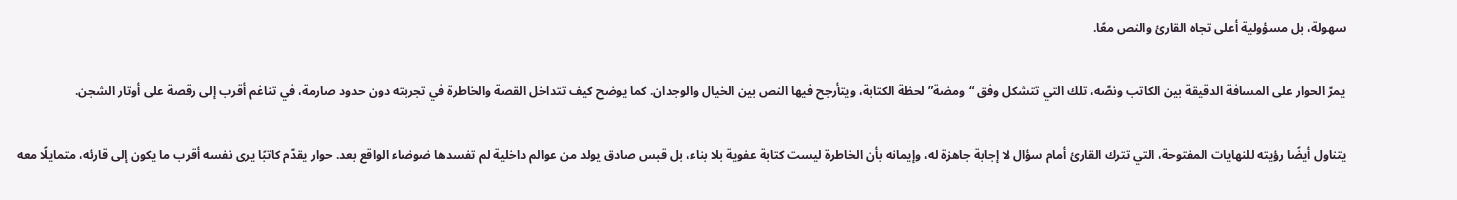سهولة، بل مسؤولية أعلى تجاه القارئ والنص معًا.

يمرّ الحوار على المسافة الدقيقة بين الكاتب ونصّه، تلك التي تتشكل وفق “ومضة” لحظة الكتابة، ويتأرجح فيها النص بين الخيال والوجدان. كما يوضح كيف تتداخل القصة والخاطرة في تجربته دون حدود صارمة، في تناغم أقرب إلى رقصة على أوتار الشجن.

يتناول أيضًا رؤيته للنهايات المفتوحة، التي تترك القارئ أمام سؤال لا إجابة جاهزة له، وإيمانه بأن الخاطرة ليست كتابة عفوية بلا بناء، بل قبس صادق يولد من عوالم داخلية لم تفسدها ضوضاء الواقع بعد. حوار يقدّم كاتبًا يرى نفسه أقرب ما يكون إلى قارئه، متمايلًا معه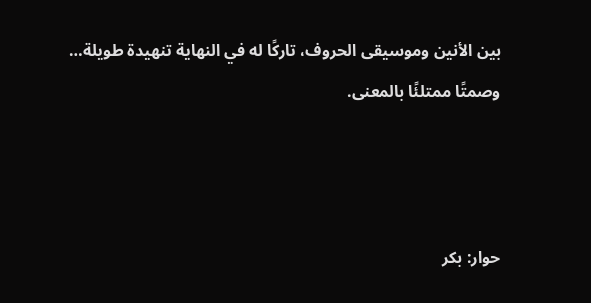بين الأنين وموسيقى الحروف، تاركًا له في النهاية تنهيدة طويلة… وصمتًا ممتلئًا بالمعنى.



حوار: بكر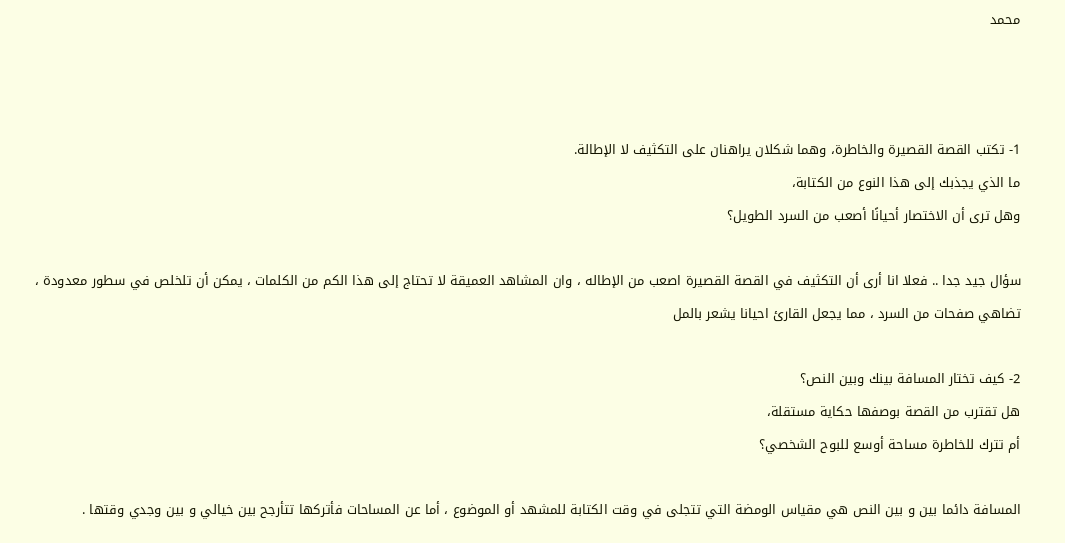محمد



1- تكتب القصة القصيرة والخاطرة، وهما شكلان يراهنان على التكثيف لا الإطالة.
ما الذي يجذبك إلى هذا النوع من الكتابة،
وهل ترى أن الاختصار أحيانًا أصعب من السرد الطويل؟

سؤال جيد جدا .. فعلا انا أرى أن التكثيف في القصة القصيرة اصعب من الإطاله ، وان المشاهد العميقة لا تحتاج إلى هذا الكم من الكلمات ، يمكن أن تلخلص في سطور معدودة ، تضاهي صفحات من السرد ، مما يجعل القارئ احيانا يشعر بالمل

2- كيف تختار المسافة بينك وبين النص؟
هل تقترب من القصة بوصفها حكاية مستقلة،
أم تترك للخاطرة مساحة أوسع للبوح الشخصي؟

المسافة دائما بين و بين النص هي مقياس الومضة التي تتجلى في وقت الكتابة للمشهد أو الموضوع ، أما عن المساحات فأتركها تتأرجح بين خيالي و بين وجدي وقتها .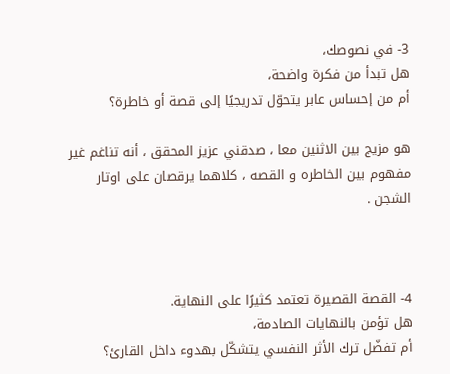3- في نصوصك،
هل تبدأ من فكرة واضحة،
أم من إحساس عابر يتحوّل تدريجيًا إلى قصة أو خاطرة؟

هو مزيج بين الاثنين معا ، صدقني عزيز المحقق ، أنه تناغم غير مفهوم بين الخاطره و القصه ، كلاهما يرقصان على اوتار الشجن .



4- القصة القصيرة تعتمد كثيرًا على النهاية.
هل تؤمن بالنهايات الصادمة،
أم تفضّل ترك الأثر النفسي يتشكّل بهدوء داخل القارئ؟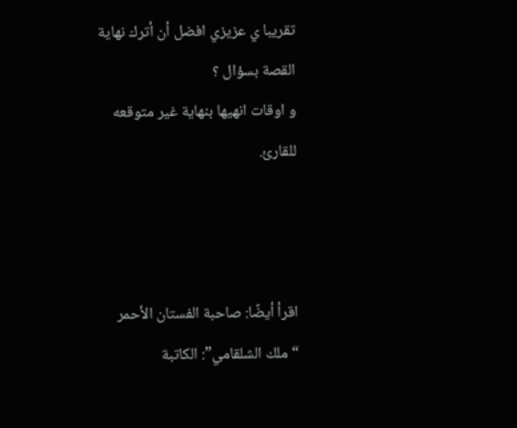تقريبا ي عزيزي افضل أن أترك نهاية القصة بسؤال ؟
و اوقات انهيها بنهاية غير متوقعه للقارئ.



اقرأ أيضًا: صاحبة الفستان الأحمر “ملك الشلقامي”: الكاتبة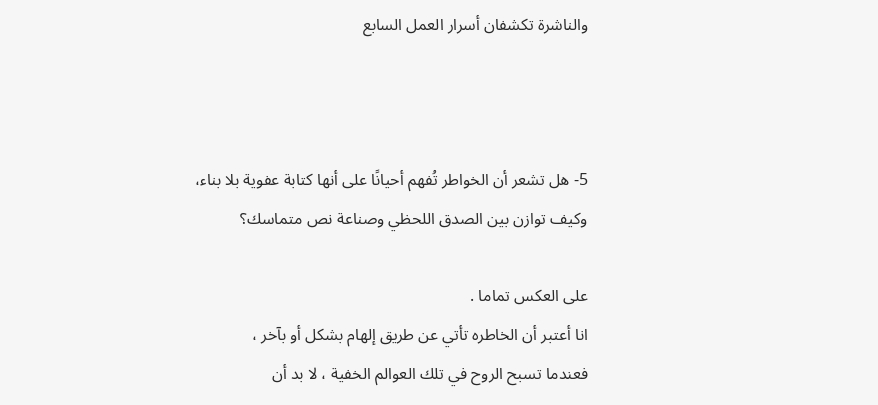والناشرة تكشفان أسرار العمل السابع



5- هل تشعر أن الخواطر تُفهم أحيانًا على أنها كتابة عفوية بلا بناء،
وكيف توازن بين الصدق اللحظي وصناعة نص متماسك؟

على العكس تماما .
انا أعتبر أن الخاطره تأتي عن طريق إلهام بشكل أو بآخر ،
فعندما تسبح الروح في تلك العوالم الخفية ، لا بد أن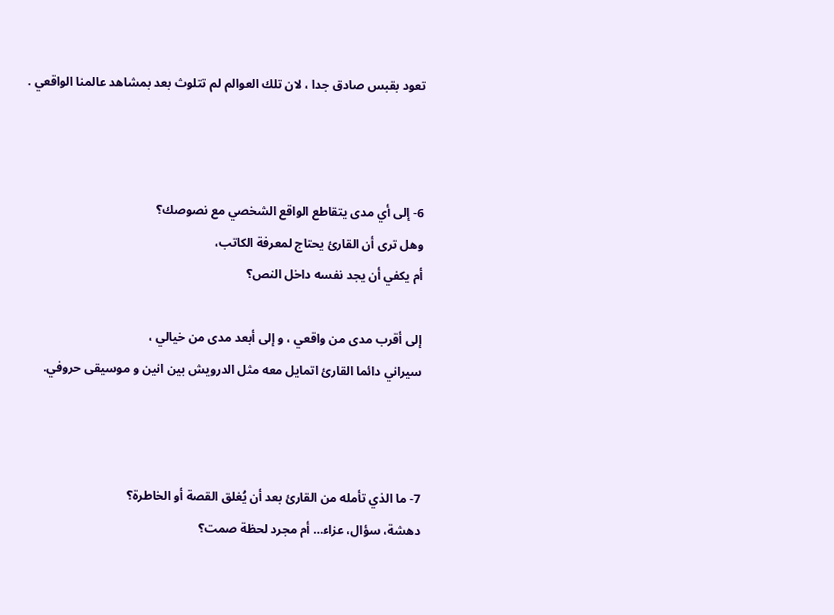تعود بقبس صادق جدا ، لان تلك العوالم لم تتلوث بعد بمشاهد عالمنا الواقعي .



6- إلى أي مدى يتقاطع الواقع الشخصي مع نصوصك؟
وهل ترى أن القارئ يحتاج لمعرفة الكاتب،
أم يكفي أن يجد نفسه داخل النص؟

إلى أقرب مدى من واقعي ، و إلى أبعد مدى من خيالي ،
سيراني دائما القارئ اتمايل معه مثل الدرويش بين انين و موسيقى حروفي.



7- ما الذي تأمله من القارئ بعد أن يُغلق القصة أو الخاطرة؟
دهشة، سؤال، عزاء… أم مجرد لحظة صمت؟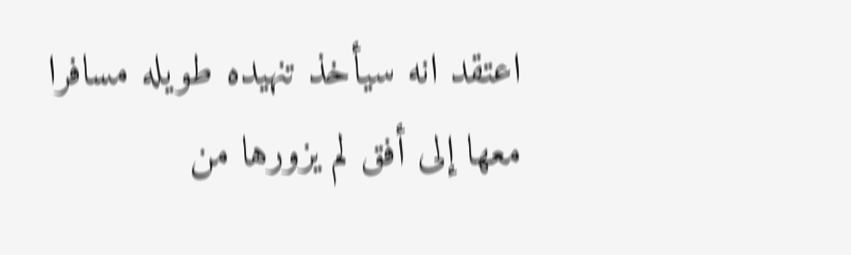اعتقد انه سيأخذ تنهيده طويله مسافرا معها إلى أفق لم يزورها من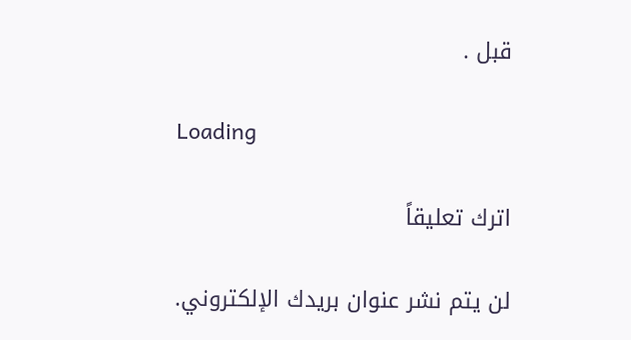قبل .

Loading

اترك تعليقاً

لن يتم نشر عنوان بريدك الإلكتروني.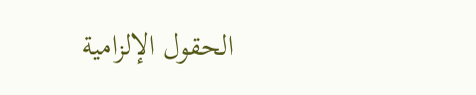الحقول الإلزامية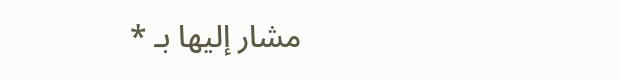مشار إليها بـ *